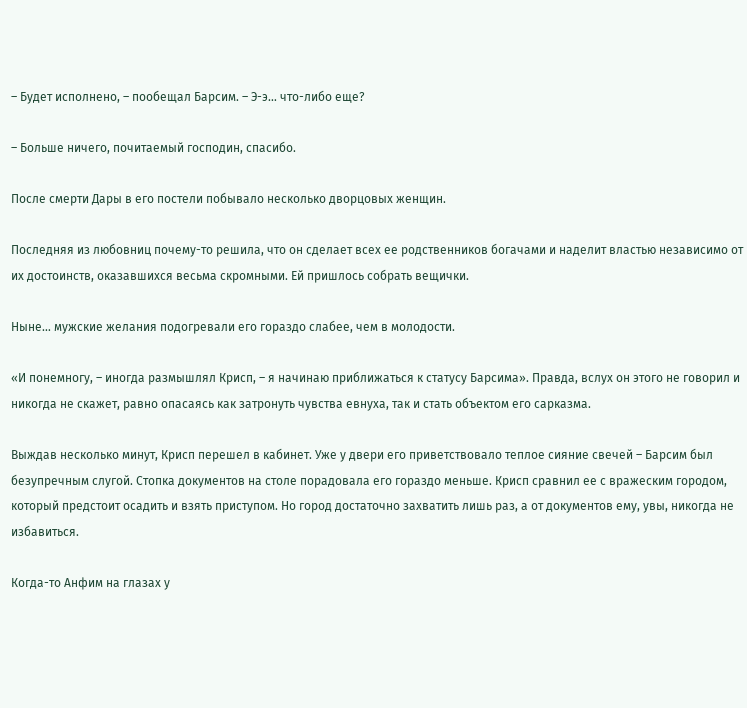– Будет исполнено, – пообещал Барсим. – Э-э… что-либо еще?

– Больше ничего, почитаемый господин, спасибо.

После смерти Дары в его постели побывало несколько дворцовых женщин.

Последняя из любовниц почему-то решила, что он сделает всех ее родственников богачами и наделит властью независимо от их достоинств, оказавшихся весьма скромными. Ей пришлось собрать вещички.

Ныне… мужские желания подогревали его гораздо слабее, чем в молодости.

«И понемногу, – иногда размышлял Крисп, – я начинаю приближаться к статусу Барсима». Правда, вслух он этого не говорил и никогда не скажет, равно опасаясь как затронуть чувства евнуха, так и стать объектом его сарказма.

Выждав несколько минут, Крисп перешел в кабинет. Уже у двери его приветствовало теплое сияние свечей – Барсим был безупречным слугой. Стопка документов на столе порадовала его гораздо меньше. Крисп сравнил ее с вражеским городом, который предстоит осадить и взять приступом. Но город достаточно захватить лишь раз, а от документов ему, увы, никогда не избавиться.

Когда-то Анфим на глазах у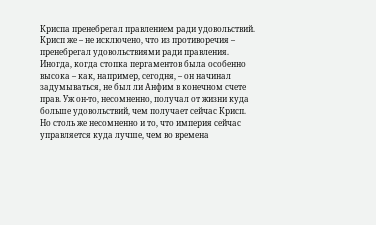Криспа пренебрегал правлением ради удовольствий. Крисп же – не исключено, что из противоречия – пренебрегал удовольствиями ради правления. Иногда, когда стопка пергаментов была особенно высока – как, например, сегодня, – он начинал задумываться, не был ли Анфим в конечном счете прав. Уж он-то, несомненно, получал от жизни куда больше удовольствий, чем получает сейчас Крисп. Но столь же несомненно и то, что империя сейчас управляется куда лучше, чем во времена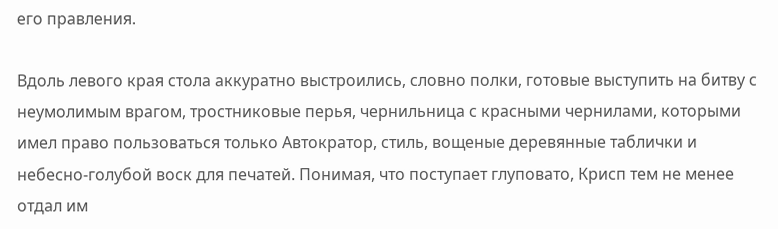его правления.

Вдоль левого края стола аккуратно выстроились, словно полки, готовые выступить на битву с неумолимым врагом, тростниковые перья, чернильница с красными чернилами, которыми имел право пользоваться только Автократор, стиль, вощеные деревянные таблички и небесно-голубой воск для печатей. Понимая, что поступает глуповато, Крисп тем не менее отдал им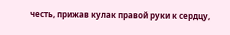честь, прижав кулак правой руки к сердцу,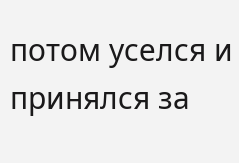потом уселся и принялся за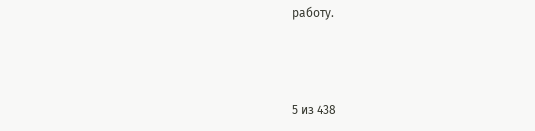работу.



5 из 438